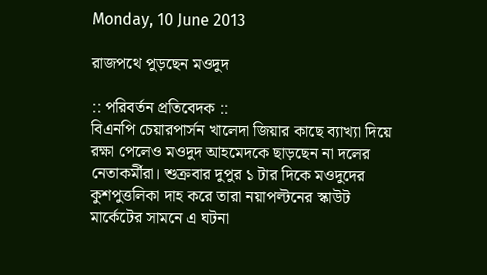Monday, 10 June 2013

রাজপথে পুড়ছেন মওদুদ

:: পরিবর্তন প্রতিবেদক ::
বিএনপি চেয়ারপার্সন খালেদা জিয়ার কাছে ব্যাখ্যা দিয়ে রক্ষা পেলেও মওদুদ আহমেদকে ছাড়ছেন না দলের নেতাকর্মীরা। শুক্রবার দুপুর ১ টার দিকে মওদুদের কুশপুত্তলিকা দাহ করে তারা নয়াপল্টনের স্কাউট মার্কেটের সামনে এ ঘটনা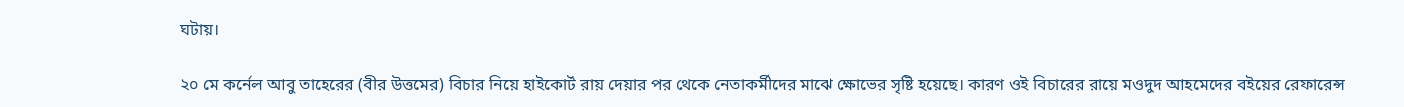ঘটায়।

২০ মে কর্নেল আবু তাহেরের (বীর উত্তমের) বিচার নিয়ে হাইকোর্ট রায় দেয়ার পর থেকে নেতাকর্মীদের মাঝে ক্ষোভের সৃষ্টি হয়েছে। কারণ ওই বিচারের রায়ে মওদুদ আহমেদের বইয়ের রেফারেন্স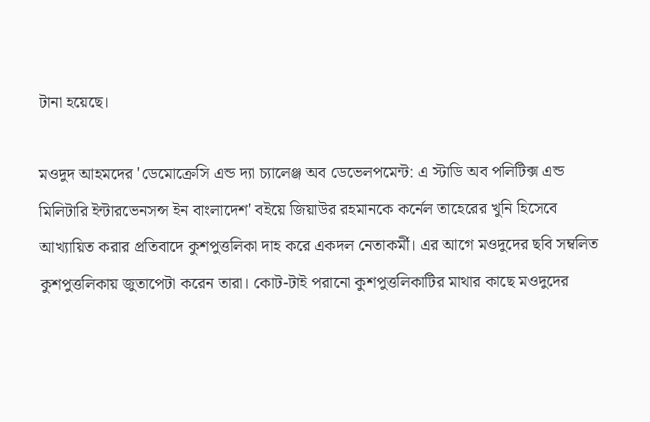টানা হয়েছে।

মওদুদ আহমদের 'ডেমোক্রেসি এন্ড দ্যা চ্যালেঞ্জ অব ডেভেলপমেন্ট: এ স্টাডি অব পলিটিক্স এন্ড মিলিটারি ইন্টারভেনসন্স ইন বাংলাদেশ' বইয়ে জিয়াউর রহমানকে কর্নেল তাহেরের খুনি হিসেবে আখ্যায়িত করার প্রতিবাদে কুশপুত্তলিকা দাহ করে একদল নেতাকর্মী। এর আগে মওদুদের ছবি সম্বলিত কুশপুত্তলিকায় জুতাপেটা করেন তারা। কোট-টাই পরানো কুশপুত্তলিকাটির মাথার কাছে মওদুদের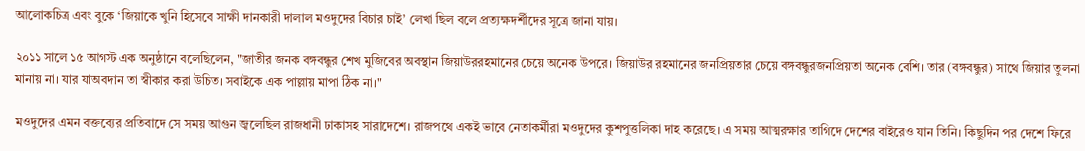আলোকচিত্র এবং বুকে ‘জিয়াকে খুনি হিসেবে সাক্ষী দানকারী দালাল মওদুদের বিচার চাই’ লেখা ছিল বলে প্রত্যক্ষদর্শীদের সূত্রে জানা যায়।

২০১১ সালে ১৫ আগস্ট এক অনুষ্ঠানে বলেছিলেন, "জাতীর জনক বঙ্গবন্ধুর শেখ মুজিবের অবস্থান জিয়াউররহমানের চেয়ে অনেক উপরে। জিয়াউর রহমানের জনপ্রিয়তার চেয়ে বঙ্গবন্ধুরজনপ্রিয়তা অনেক বেশি। তার (বঙ্গবন্ধুর) সাথে জিয়ার তুলনা মানায় না। যার যাঅবদান তা স্বীকার করা উচিত। সবাইকে এক পাল্লায় মাপা ঠিক না।"

মওদুদের এমন বক্তব্যের প্রতিবাদে সে সময় আগুন জ্বলেছিল রাজধানী ঢাকাসহ সারাদেশে। রাজপথে একই ভাবে নেতাকর্মীরা মওদুদের কুশপুত্তলিকা দাহ করেছে। এ সময় আত্মরক্ষার তাগিদে দেশের বাইরেও যান তিনি। কিছুদিন পর দেশে ফিরে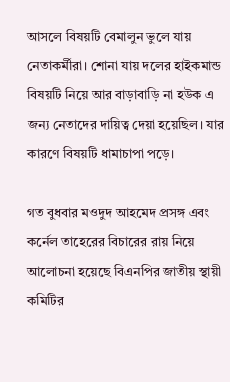আসলে বিষয়টি বেমালুন ভুলে যায় নেতাকর্মীরা। শোনা যায় দলের হাইকমান্ড বিষয়টি নিয়ে আর বাড়াবাড়ি না হউক এ জন্য নেতাদের দায়িত্ব দেয়া হয়েছিল। যার কারণে বিষয়টি ধামাচাপা পড়ে।

গত বুধবার মওদুদ আহমেদ প্রসঙ্গ এবং কর্নেল তাহেরের বিচারের রায় নিয়ে আলোচনা হয়েছে বিএনপির জাতীয় স্থায়ী কমিটির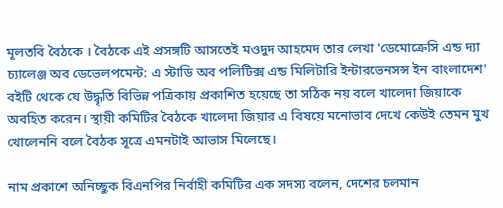মূলতবি বৈঠকে । বৈঠকে এই প্রসঙ্গটি আসতেই মওদুদ আহমেদ তার লেখা 'ডেমোক্রেসি এন্ড দ্যা চ্যালেঞ্জ অব ডেভেলপমেন্ট: এ স্টাডি অব পলিটিক্স এন্ড মিলিটারি ইন্টারভেনসন্স ইন বাংলাদেশ' বইটি থেকে যে উদ্ধৃতি বিভিন্ন পত্রিকায় প্রকাশিত হয়েছে তা সঠিক নয় বলে খালেদা জিয়াকে অবহিত করেন। স্থায়ী কমিটির বৈঠকে খালেদা জিয়ার এ বিষয়ে মনোভাব দেখে কেউই তেমন মুখ খোলেননি বলে বৈঠক সূত্রে এমনটাই আভাস মিলেছে।

নাম প্রকাশে অনিচ্ছুক বিএনপির নির্বাহী কমিটির এক সদস্য বলেন, দেশের চলমান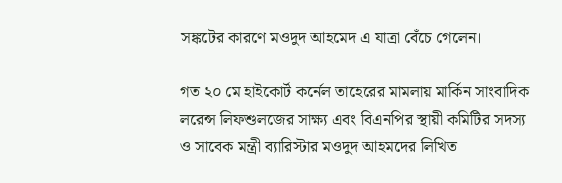সঙ্কটের কারণে মওদুদ আহমেদ এ যাত্রা বেঁচে গেলেন।

গত ২০ মে হাইকোর্ট কর্নেল তাহেরের মামলায় মার্কিন সাংবাদিক লরেন্স লিফশুলজের সাক্ষ্য এবং বিএনপির স্থায়ী কমিটির সদস্য ও সাবেক মন্ত্রী ব্যারিস্টার মওদুদ আহমদের লিখিত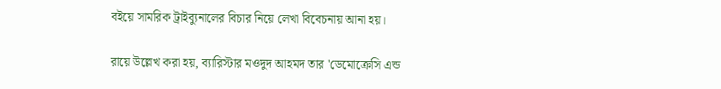বইয়ে সামরিক ট্রাইব্যুনালের বিচার নিয়ে লেখা বিবেচনায় আনা হয়।

রায়ে উল্লেখ করা হয়, ব্যারিস্টার মওদুদ আহমদ তার 'ডেমোক্রেসি এন্ড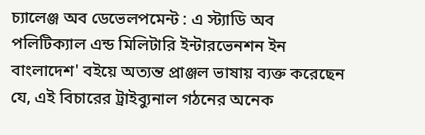চ্যালেঞ্জ অব ডেভেলপমেন্ট : এ স্ট্যাডি অব পলিটিক্যাল এন্ড মিলিটারি ইন্টারভেনশন ইন বাংলাদেশ' বইয়ে অত্যন্ত প্রাঞ্জল ভাষায় ব্যক্ত করেছেন যে, এই বিচারের ট্রাইব্যুনাল গঠনের অনেক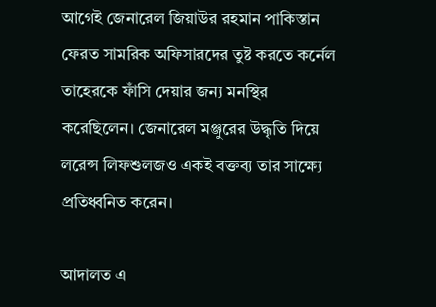আগেই জেনারেল জিয়াউর রহমান পাকিস্তান ফেরত সামরিক অফিসারদের তুষ্ট করতে কর্নেল তাহেরকে ফাঁসি দেয়ার জন্য মনস্থির করেছিলেন। জেনারেল মঞ্জুরের উদ্ধৃতি দিয়ে লরেন্স লিফশুলজও একই বক্তব্য তার সাক্ষ্যে প্রতিধ্বনিত করেন।

আদালত এ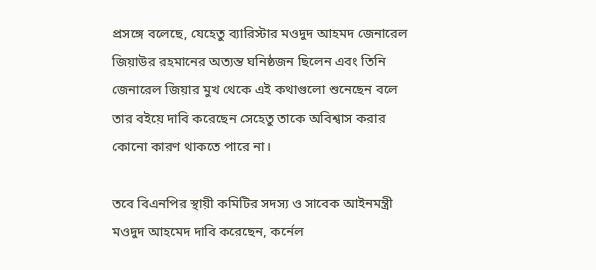প্রসঙ্গে বলেছে, যেহেতু ব্যারিস্টার মওদুদ আহমদ জেনারেল জিয়াউর রহমানের অত্যন্ত ঘনিষ্ঠজন ছিলেন এবং তিনি জেনারেল জিয়ার মুখ থেকে এই কথাগুলো শুনেছেন বলে তার বইয়ে দাবি করেছেন সেহেতু তাকে অবিশ্বাস করার কোনো কারণ থাকতে পারে না।

তবে বিএনপির স্থায়ী কমিটির সদস্য ও সাবেক আইনমন্ত্রী মওদুদ আহমেদ দাবি করেছেন, কর্নেল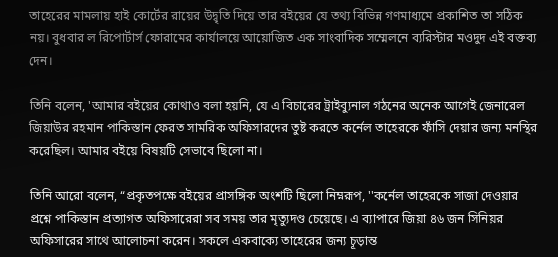তাহেরের মামলায় হাই কোর্টের রায়ের উদ্বৃতি দিয়ে তার বইয়ের যে তথ্য বিভিন্ন গণমাধ্যমে প্রকাশিত তা সঠিক নয়। বুধবার ল রিপোর্টার্স ফোরামের কার্যালয়ে আয়োজিত এক সাংবাদিক সম্মেলনে ব্যরিস্টার মওদুদ এই বক্তব্য দেন।

তিনি বলেন, 'আমার বইয়ের কোথাও বলা হয়নি, যে এ বিচারের ট্রাইব্যুনাল গঠনের অনেক আগেই জেনারেল জিয়াউর রহমান পাকিস্তান ফেরত সামরিক অফিসারদের তুষ্ট করতে কর্নেল তাহেরকে ফাঁসি দেয়ার জন্য মনস্থির করেছিল। আমার বইয়ে বিষয়টি সেভাবে ছিলো না।

তিনি আরো বলেন, “প্রকৃতপক্ষে বইয়ের প্রাসঙ্গিক অংশটি ছিলো নিম্নরূপ, ''কর্নেল তাহেরকে সাজা দেওয়ার প্রশ্নে পাকিস্তান প্রত্যাগত অফিসারেরা সব সময় তার মৃত্যুদণ্ড চেয়েছে। এ ব্যাপারে জিয়া ৪৬ জন সিনিয়র অফিসারের সাথে আলোচনা করেন। সকলে একবাক্যে তাহেরের জন্য চূড়ান্ত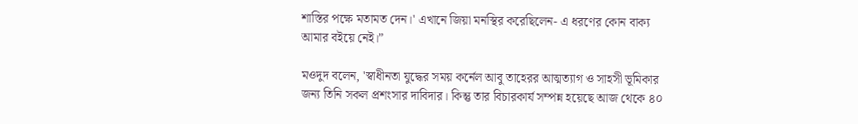শাস্তির পক্ষে মতামত দেন।' এখানে জিয়া মনস্থির করেছিলেন- এ ধরণের কোন বাক্য আমার বইয়ে নেই।”

মওদুদ বলেন, 'স্বাধীনতা যুদ্ধের সময় কর্নেল আবু তাহেরর আত্মত্যাগ ও সাহসী ভূমিকার জন্য তিনি সকল প্রশংসার দাবিদার। কিন্তু তার বিচারকার্য সম্পন্ন হয়েছে আজ থেকে ৪০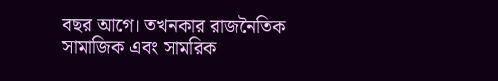বছর আগে। তখনকার রাজনৈতিক সামাজিক এবং সামরিক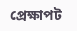প্রেক্ষাপট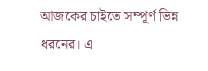আজকের চাইতে সম্পূর্ণ ভিন্ন ধরনের। এ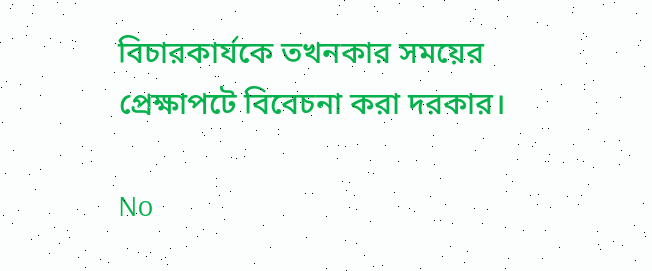বিচারকার্যকে তখনকার সময়ের প্রেক্ষাপটে বিবেচনা করা দরকার।

No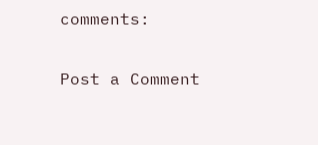comments:

Post a Comment